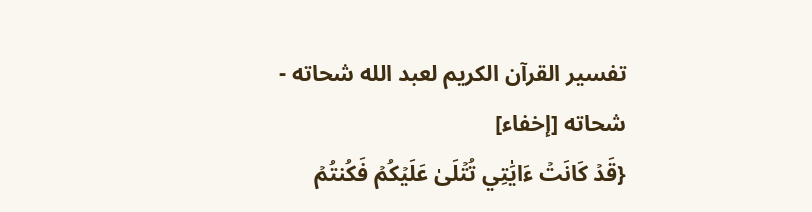تفسير القرآن الكريم لعبد الله شحاته - شحاته [إخفاء]
{قَدۡ كَانَتۡ ءَايَٰتِي تُتۡلَىٰ عَلَيۡكُمۡ فَكُنتُمۡ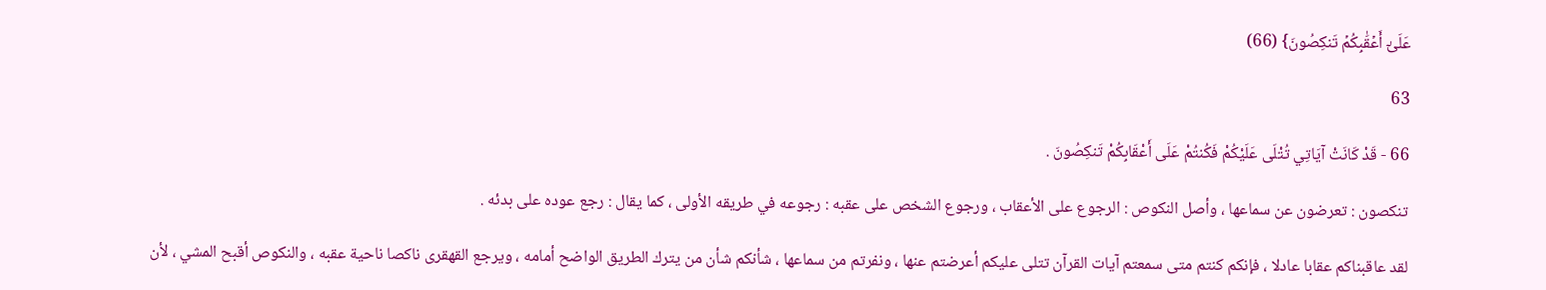عَلَىٰٓ أَعۡقَٰبِكُمۡ تَنكِصُونَ} (66)

63

66 - قَدْ كَانَتْ آيَاتِي تُتْلَى عَلَيْكُمْ فَكُنتُمْ عَلَى أَعْقَابِكُمْ تَنكِصُونَ .

تنكصون : تعرضون عن سماعها ، وأصل النكوص : الرجوع على الأعقاب ، ورجوع الشخص على عقبه : رجوعه في طريقه الأولى ، كما يقال : رجع عوده على بدئه .

لقد عاقبناكم عقابا عادلا ، فإنكم كنتم متى سمعتم آيات القرآن تتلى عليكم أعرضتم عنها ، ونفرتم من سماعها ، شأنكم شأن من يترك الطريق الواضح أمامه ، ويرجع القهقرى ناكصا ناحية عقبه ، والنكوص أقبح المشي ، لأن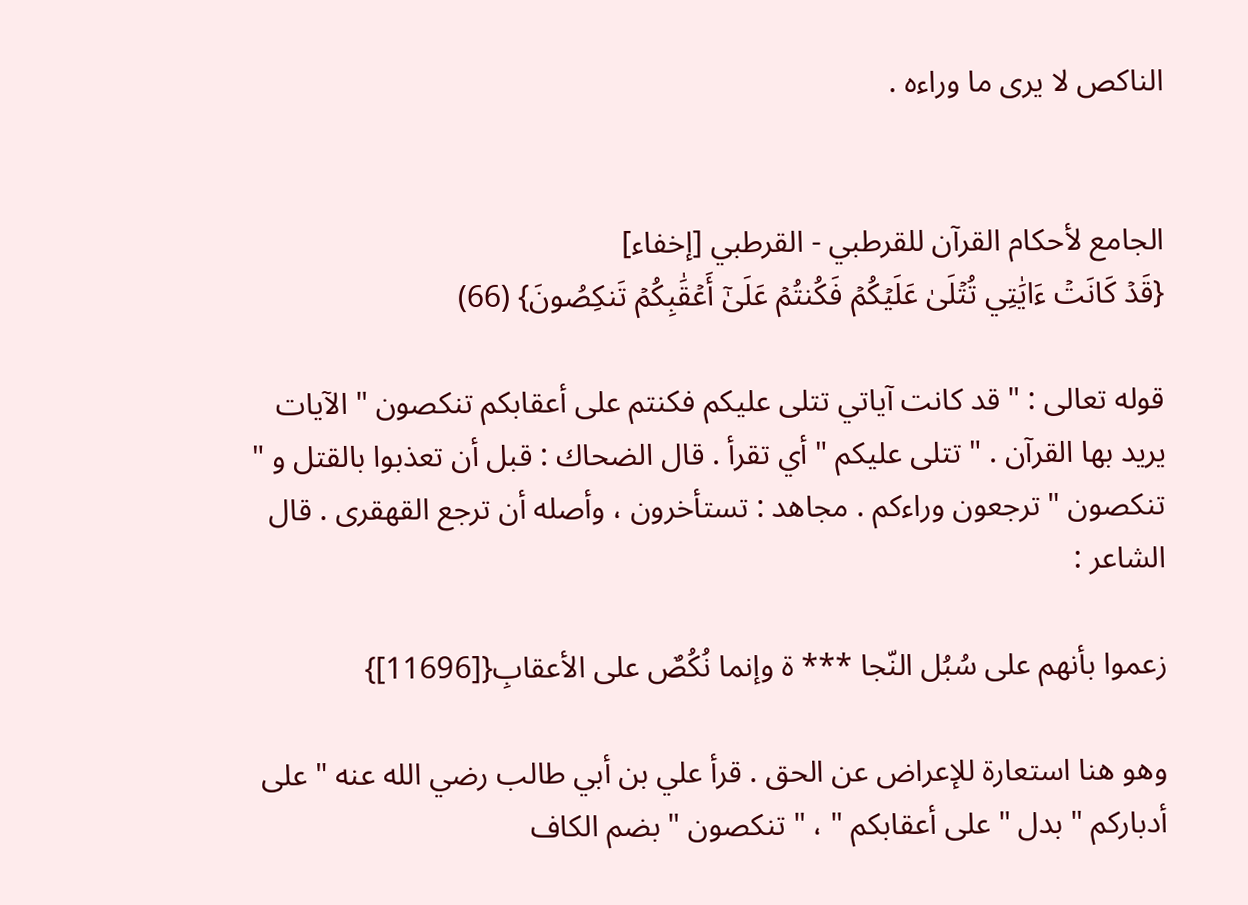الناكص لا يرى ما وراءه .


الجامع لأحكام القرآن للقرطبي - القرطبي [إخفاء]
{قَدۡ كَانَتۡ ءَايَٰتِي تُتۡلَىٰ عَلَيۡكُمۡ فَكُنتُمۡ عَلَىٰٓ أَعۡقَٰبِكُمۡ تَنكِصُونَ} (66)

قوله تعالى : " قد كانت آياتي تتلى عليكم فكنتم على أعقابكم تنكصون " الآيات يريد بها القرآن . " تتلى عليكم " أي تقرأ . قال الضحاك : قبل أن تعذبوا بالقتل و " تنكصون " ترجعون وراءكم . مجاهد : تستأخرون ، وأصله أن ترجع القهقرى . قال الشاعر :

زعموا بأنهم على سُبُل النّجا *** ة وإنما نُكُصٌ على الأعقابِ{[11696]}

وهو هنا استعارة للإعراض عن الحق . قرأ علي بن أبي طالب رضي الله عنه " على أدباركم " بدل " على أعقابكم " ، " تنكصون " بضم الكاف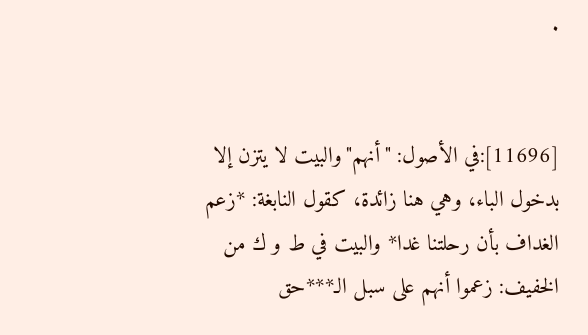.


[11696]:في الأصول: "أنهم"والبيت لا يتزن إلا بدخول الباء، وهي هنا زائدة، كقول النابغة: *زعم الغداف بأن رحلتنا غدا* والبيت في ط و ك من الخفيف: زعموا أنهم على سبل الـ***حق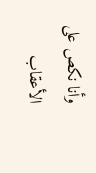وأنا نكص على الأعقاب